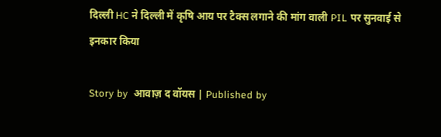दिल्ली HC ने दिल्ली में कृषि आय पर टैक्स लगाने की मांग वाली PIL पर सुनवाई से इनकार किया

Story by  आवाज़ द वॉयस | Published by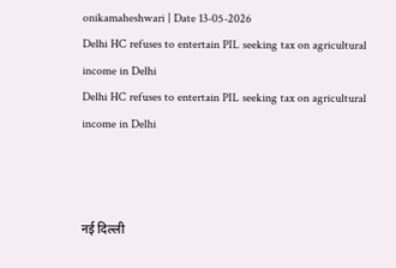onikamaheshwari | Date 13-05-2026
Delhi HC refuses to entertain PIL seeking tax on agricultural income in Delhi
Delhi HC refuses to entertain PIL seeking tax on agricultural income in Delhi



नई दिल्ली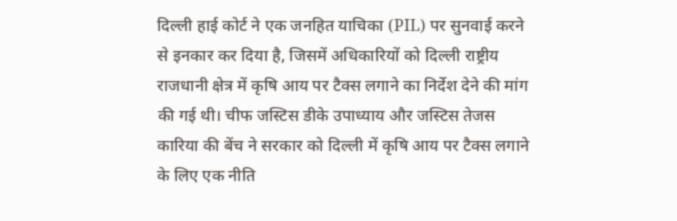दिल्ली हाई कोर्ट ने एक जनहित याचिका (PIL) पर सुनवाई करने से इनकार कर दिया है, जिसमें अधिकारियों को दिल्ली राष्ट्रीय राजधानी क्षेत्र में कृषि आय पर टैक्स लगाने का निर्देश देने की मांग की गई थी। चीफ जस्टिस डीके उपाध्याय और जस्टिस तेजस कारिया की बेंच ने सरकार को दिल्ली में कृषि आय पर टैक्स लगाने के लिए एक नीति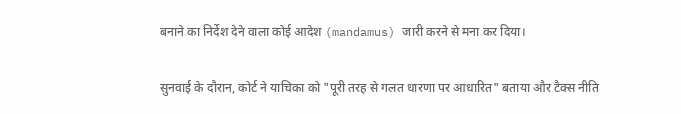बनाने का निर्देश देने वाला कोई आदेश (mandamus) जारी करने से मना कर दिया।

सुनवाई के दौरान, कोर्ट ने याचिका को "पूरी तरह से गलत धारणा पर आधारित" बताया और टैक्स नीति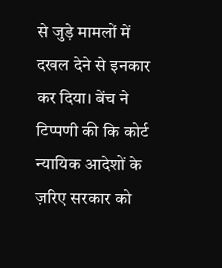से जुड़े मामलों में दखल देने से इनकार कर दिया। बेंच ने टिप्पणी की कि कोर्ट न्यायिक आदेशों के ज़रिए सरकार को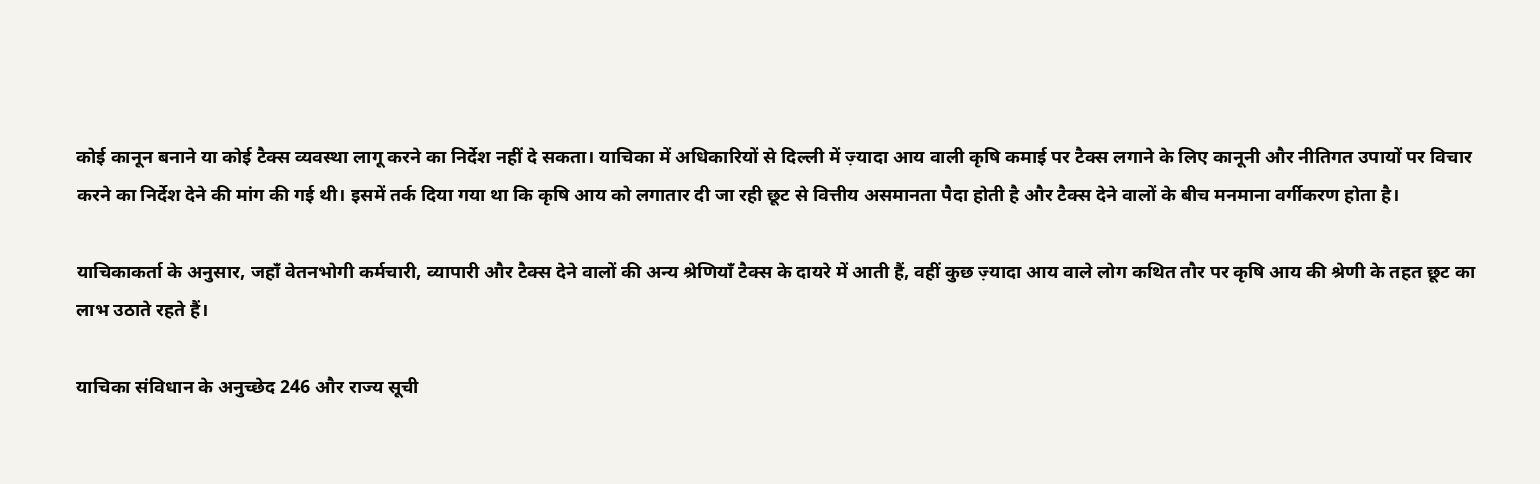कोई कानून बनाने या कोई टैक्स व्यवस्था लागू करने का निर्देश नहीं दे सकता। याचिका में अधिकारियों से दिल्ली में ज़्यादा आय वाली कृषि कमाई पर टैक्स लगाने के लिए कानूनी और नीतिगत उपायों पर विचार करने का निर्देश देने की मांग की गई थी। इसमें तर्क दिया गया था कि कृषि आय को लगातार दी जा रही छूट से वित्तीय असमानता पैदा होती है और टैक्स देने वालों के बीच मनमाना वर्गीकरण होता है।

याचिकाकर्ता के अनुसार, जहाँ वेतनभोगी कर्मचारी, व्यापारी और टैक्स देने वालों की अन्य श्रेणियाँ टैक्स के दायरे में आती हैं, वहीं कुछ ज़्यादा आय वाले लोग कथित तौर पर कृषि आय की श्रेणी के तहत छूट का लाभ उठाते रहते हैं।

याचिका संविधान के अनुच्छेद 246 और राज्य सूची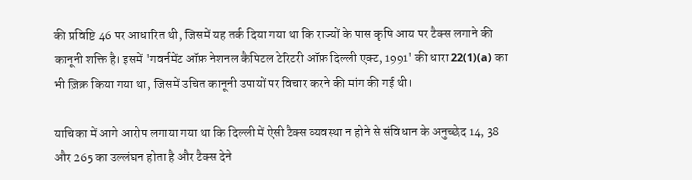की प्रविष्टि 46 पर आधारित थी, जिसमें यह तर्क दिया गया था कि राज्यों के पास कृषि आय पर टैक्स लगाने की कानूनी शक्ति है। इसमें 'गवर्नमेंट ऑफ़ नेशनल कैपिटल टेरिटरी ऑफ़ दिल्ली एक्ट, 1991' की धारा 22(1)(a) का भी ज़िक्र किया गया था, जिसमें उचित कानूनी उपायों पर विचार करने की मांग की गई थी।

याचिका में आगे आरोप लगाया गया था कि दिल्ली में ऐसी टैक्स व्यवस्था न होने से संविधान के अनुच्छेद 14, 38 और 265 का उल्लंघन होता है और टैक्स देने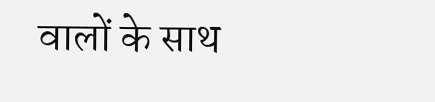वालों के साथ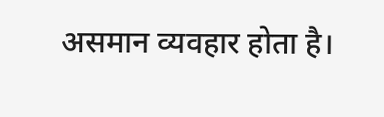असमान व्यवहार होता है।